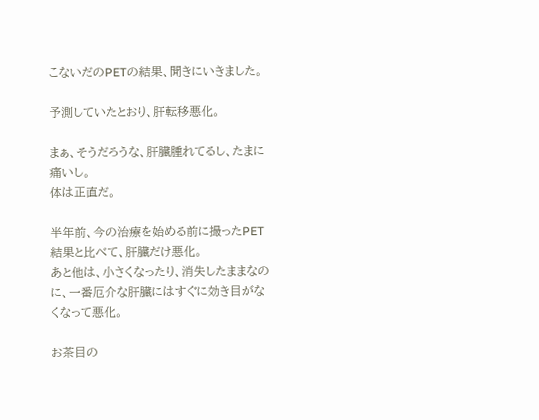こないだのPETの結果、聞きにいきました。

予測していたとおり、肝転移悪化。

まぁ、そうだろうな、肝臓腫れてるし、たまに痛いし。
体は正直だ。

半年前、今の治療を始める前に撮ったPET結果と比べて、肝臓だけ悪化。
あと他は、小さくなったり、消失したままなのに、一番厄介な肝臓にはすぐに効き目がなくなって悪化。

お茶目の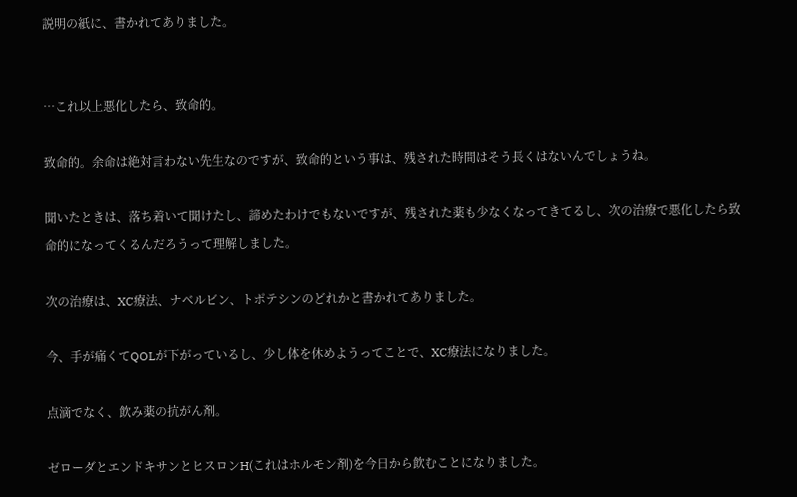説明の紙に、書かれてありました。


…これ以上悪化したら、致命的。

致命的。余命は絶対言わない先生なのですが、致命的という事は、残された時間はそう長くはないんでしょうね。

聞いたときは、落ち着いて聞けたし、諦めたわけでもないですが、残された薬も少なくなってきてるし、次の治療で悪化したら致命的になってくるんだろうって理解しました。

次の治療は、XC療法、ナベルビン、トポテシンのどれかと書かれてありました。

今、手が痛くてQOLが下がっているし、少し体を休めようってことで、XC療法になりました。

点滴でなく、飲み薬の抗がん剤。

ゼローダとエンドキサンとヒスロンH(これはホルモン剤)を今日から飲むことになりました。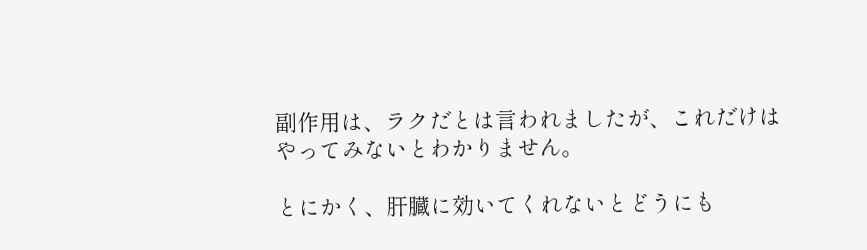副作用は、ラクだとは言われましたが、これだけはやってみないとわかりません。

とにかく、肝臓に効いてくれないとどうにも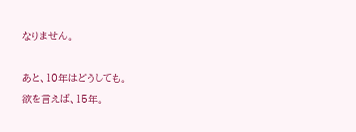なりません。

あと、10年はどうしても。
欲を言えば、15年。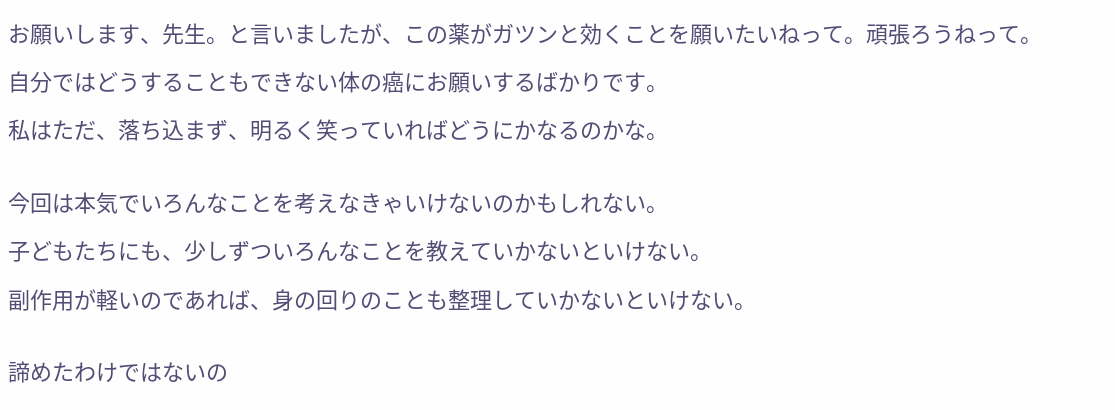お願いします、先生。と言いましたが、この薬がガツンと効くことを願いたいねって。頑張ろうねって。

自分ではどうすることもできない体の癌にお願いするばかりです。

私はただ、落ち込まず、明るく笑っていればどうにかなるのかな。


今回は本気でいろんなことを考えなきゃいけないのかもしれない。

子どもたちにも、少しずついろんなことを教えていかないといけない。

副作用が軽いのであれば、身の回りのことも整理していかないといけない。


諦めたわけではないの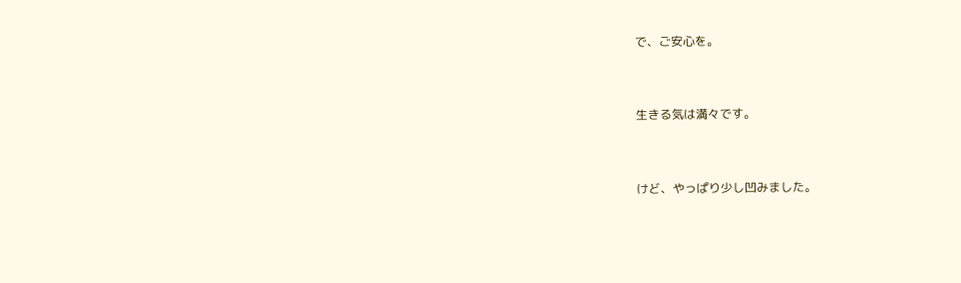で、ご安心を。


生きる気は満々です。


けど、やっぱり少し凹みました。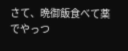さて、晩御飯食べて薬でやっつ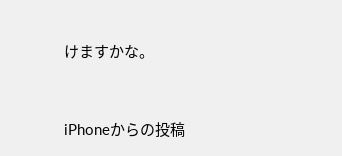けますかな。



iPhoneからの投稿